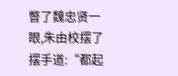瞥了魏忠贤一眼,朱由校摆了摆手道:“都起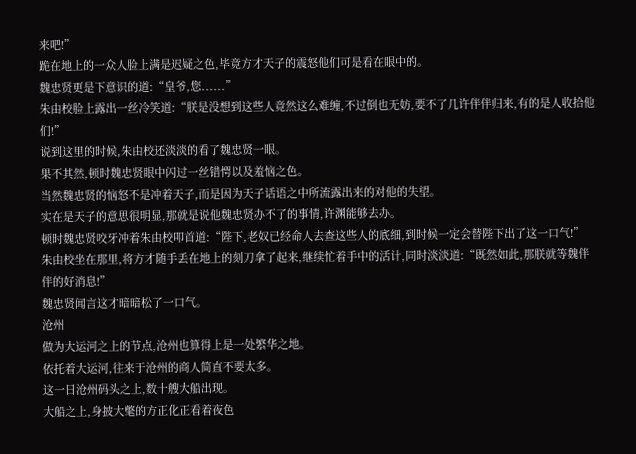来吧!”
跪在地上的一众人脸上满是迟疑之色,毕竟方才天子的震怒他们可是看在眼中的。
魏忠贤更是下意识的道:“皇爷,您......”
朱由校脸上露出一丝冷笑道:“朕是没想到这些人竟然这么难缠,不过倒也无妨,要不了几许伴伴归来,有的是人收拾他们!”
说到这里的时候,朱由校还淡淡的看了魏忠贤一眼。
果不其然,顿时魏忠贤眼中闪过一丝错愕以及羞恼之色。
当然魏忠贤的恼怒不是冲着天子,而是因为天子话语之中所流露出来的对他的失望。
实在是天子的意思很明显,那就是说他魏忠贤办不了的事情,许渊能够去办。
顿时魏忠贤咬牙冲着朱由校叩首道:“陛下,老奴已经命人去查这些人的底细,到时候一定会替陛下出了这一口气!”
朱由校坐在那里,将方才随手丢在地上的刻刀拿了起来,继续忙着手中的活计,同时淡淡道:“既然如此,那朕就等魏伴伴的好消息!”
魏忠贤闻言这才暗暗松了一口气。
沧州
做为大运河之上的节点,沧州也算得上是一处繁华之地。
依托着大运河,往来于沧州的商人简直不要太多。
这一日沧州码头之上,数十艘大船出现。
大船之上,身披大氅的方正化正看着夜色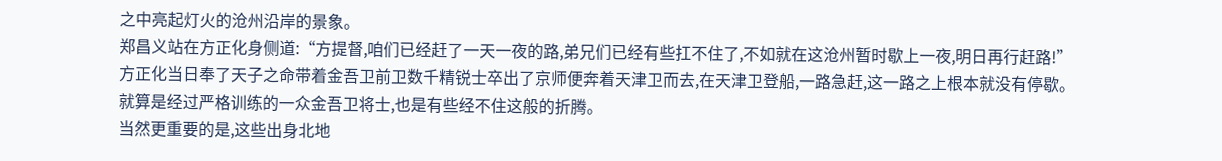之中亮起灯火的沧州沿岸的景象。
郑昌义站在方正化身侧道:“方提督,咱们已经赶了一天一夜的路,弟兄们已经有些扛不住了,不如就在这沧州暂时歇上一夜,明日再行赶路!”
方正化当日奉了天子之命带着金吾卫前卫数千精锐士卒出了京师便奔着天津卫而去,在天津卫登船,一路急赶,这一路之上根本就没有停歇。
就算是经过严格训练的一众金吾卫将士,也是有些经不住这般的折腾。
当然更重要的是,这些出身北地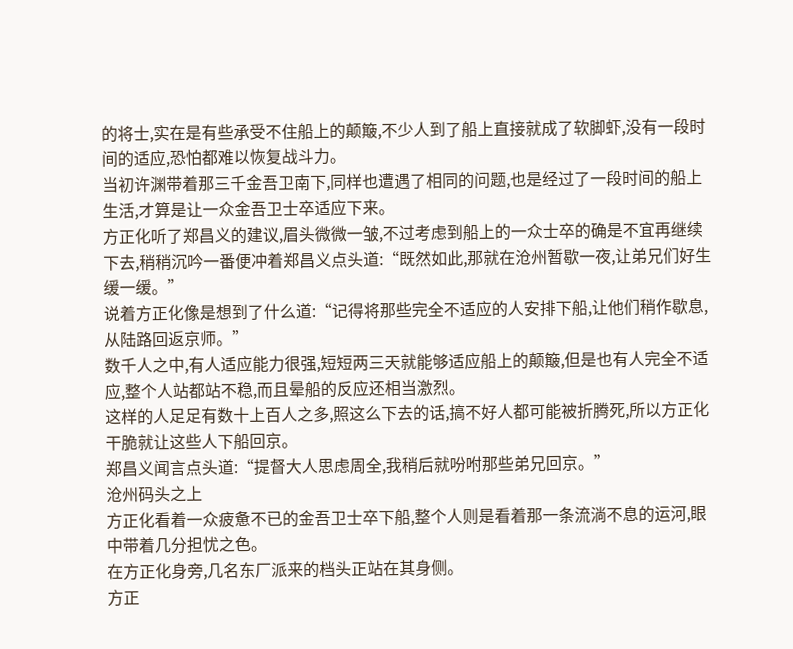的将士,实在是有些承受不住船上的颠簸,不少人到了船上直接就成了软脚虾,没有一段时间的适应,恐怕都难以恢复战斗力。
当初许渊带着那三千金吾卫南下,同样也遭遇了相同的问题,也是经过了一段时间的船上生活,才算是让一众金吾卫士卒适应下来。
方正化听了郑昌义的建议,眉头微微一皱,不过考虑到船上的一众士卒的确是不宜再继续下去,稍稍沉吟一番便冲着郑昌义点头道:“既然如此,那就在沧州暂歇一夜,让弟兄们好生缓一缓。”
说着方正化像是想到了什么道:“记得将那些完全不适应的人安排下船,让他们稍作歇息,从陆路回返京师。”
数千人之中,有人适应能力很强,短短两三天就能够适应船上的颠簸,但是也有人完全不适应,整个人站都站不稳,而且晕船的反应还相当激烈。
这样的人足足有数十上百人之多,照这么下去的话,搞不好人都可能被折腾死,所以方正化干脆就让这些人下船回京。
郑昌义闻言点头道:“提督大人思虑周全,我稍后就吩咐那些弟兄回京。”
沧州码头之上
方正化看着一众疲惫不已的金吾卫士卒下船,整个人则是看着那一条流淌不息的运河,眼中带着几分担忧之色。
在方正化身旁,几名东厂派来的档头正站在其身侧。
方正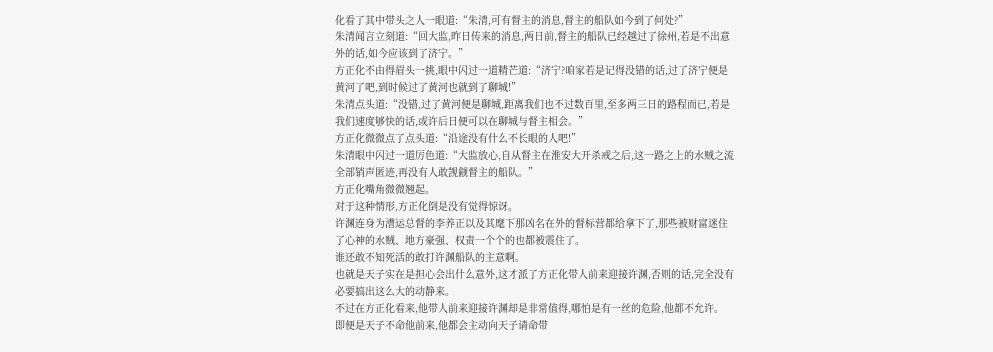化看了其中带头之人一眼道:“朱清,可有督主的消息,督主的船队如今到了何处?”
朱清闻言立刻道:“回大监,昨日传来的消息,两日前,督主的船队已经越过了徐州,若是不出意外的话,如今应该到了济宁。”
方正化不由得眉头一挑,眼中闪过一道精芒道:“济宁?咱家若是记得没错的话,过了济宁便是黄河了吧,到时候过了黄河也就到了聊城!”
朱清点头道:“没错,过了黄河便是聊城,距离我们也不过数百里,至多两三日的路程而已,若是我们速度够快的话,或许后日便可以在聊城与督主相会。”
方正化微微点了点头道:“沿途没有什么不长眼的人吧!”
朱清眼中闪过一道厉色道:“大监放心,自从督主在淮安大开杀戒之后,这一路之上的水贼之流全部销声匿迹,再没有人敢觊觎督主的船队。”
方正化嘴角微微翘起。
对于这种情形,方正化倒是没有觉得惊讶。
许渊连身为漕运总督的李养正以及其麾下那凶名在外的督标营都给拿下了,那些被财富迷住了心神的水贼、地方豪强、权责一个个的也都被震住了。
谁还敢不知死活的敢打许渊船队的主意啊。
也就是天子实在是担心会出什么意外,这才派了方正化带人前来迎接许渊,否则的话,完全没有必要搞出这么大的动静来。
不过在方正化看来,他带人前来迎接许渊却是非常值得,哪怕是有一丝的危险,他都不允许。
即便是天子不命他前来,他都会主动向天子请命带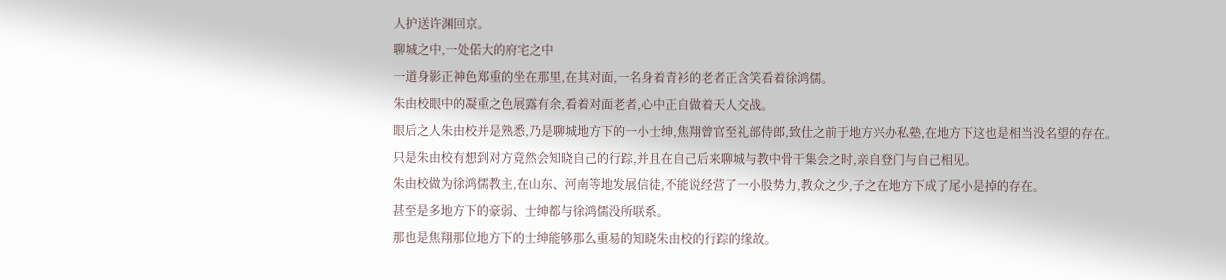人护送许渊回京。
聊城之中,一处偌大的府宅之中
一道身影正神色郑重的坐在那里,在其对面,一名身着青衫的老者正含笑看着徐鸿儒。
朱由校眼中的凝重之色展露有余,看着对面老者,心中正自做着天人交战。
眼后之人朱由校并是熟悉,乃是聊城地方下的一小士绅,焦翔曾官至礼部侍郎,致仕之前于地方兴办私塾,在地方下这也是相当没名望的存在。
只是朱由校有想到对方竟然会知晓自己的行踪,并且在自己后来聊城与教中骨干集会之时,亲自登门与自己相见。
朱由校做为徐鸿儒教主,在山东、河南等地发展信徒,不能说经营了一小股势力,教众之少,子之在地方下成了尾小是掉的存在。
甚至是多地方下的豪弱、士绅都与徐鸿儒没所联系。
那也是焦翔那位地方下的士绅能够那么重易的知晓朱由校的行踪的缘故。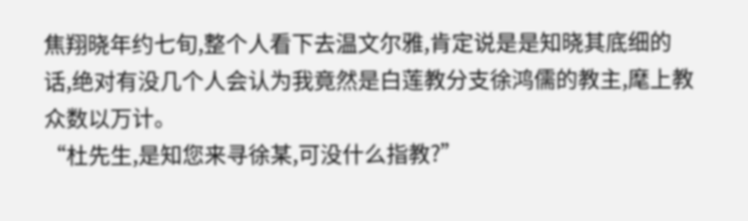焦翔晓年约七旬,整个人看下去温文尔雅,肯定说是是知晓其底细的话,绝对有没几个人会认为我竟然是白莲教分支徐鸿儒的教主,麾上教众数以万计。
“杜先生,是知您来寻徐某,可没什么指教?”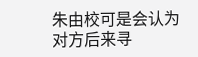朱由校可是会认为对方后来寻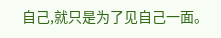自己,就只是为了见自己一面。